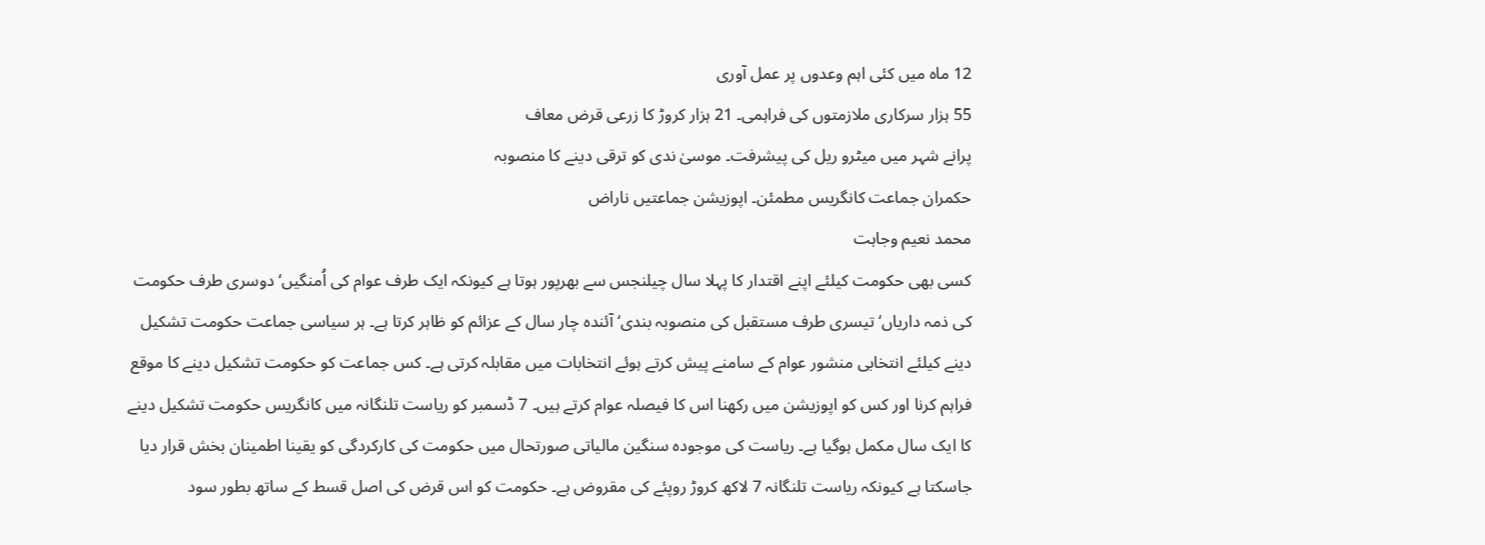12 ماہ میں کئی اہم وعدوں پر عمل آوری
55 ہزار سرکاری ملازمتوں کی فراہمی۔ 21 ہزار کروڑ کا زرعی قرض معاف
پرانے شہر میں میٹرو ریل کی پیشرفت۔ موسیٰ ندی کو ترقی دینے کا منصوبہ
حکمران جماعت کانگریس مطمئن۔ اپوزیشن جماعتیں ناراض
محمد نعیم وجاہت
کسی بھی حکومت کیلئے اپنے اقتدار کا پہلا سال چیلنجس سے بھرپور ہوتا ہے کیونکہ ایک طرف عوام کی اُمنگیں‘ دوسری طرف حکومت کی ذمہ داریاں‘ تیسری طرف مستقبل کی منصوبہ بندی‘ آئندہ چار سال کے عزائم کو ظاہر کرتا ہے۔ ہر سیاسی جماعت حکومت تشکیل دینے کیلئے انتخابی منشور عوام کے سامنے پیش کرتے ہوئے انتخابات میں مقابلہ کرتی ہے۔ کس جماعت کو حکومت تشکیل دینے کا موقع فراہم کرنا اور کس کو اپوزیشن میں رکھنا اس کا فیصلہ عوام کرتے ہیں۔ 7 ڈسمبر کو ریاست تلنگانہ میں کانگریس حکومت تشکیل دینے کا ایک سال مکمل ہوگیا ہے۔ ریاست کی موجودہ سنگین مالیاتی صورتحال میں حکومت کی کارکردگی کو یقینا اطمینان بخش قرار دیا جاسکتا ہے کیونکہ ریاست تلنگانہ 7 لاکھ کروڑ روپئے کی مقروض ہے۔ حکومت کو اس قرض کی اصل قسط کے ساتھ بطور سود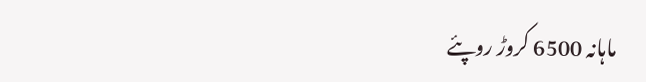ماہانہ 6500 کروڑ روپئے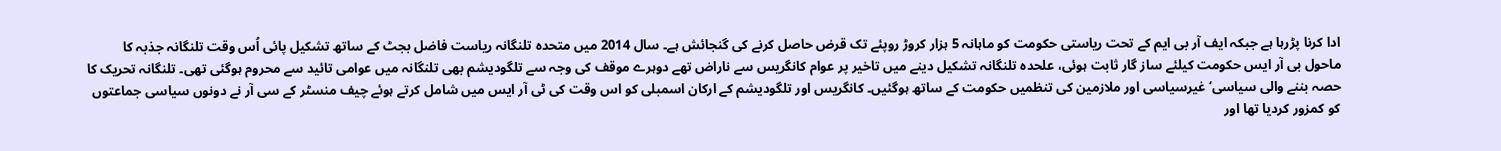ادا کرنا پڑرہا ہے جبکہ ایف آر بی ایم کے تحت ریاستی حکومت کو ماہانہ 5 ہزار کروڑ روپئے تک قرض حاصل کرنے کی گنجائش ہے۔ سال 2014 میں متحدہ تلنگانہ ریاست فاضل بجٹ کے ساتھ تشکیل پائی اُس وقت تلنگانہ جذبہ کا ماحول بی آر ایس حکومت کیلئے ساز گار ثابت ہوئی، علحدہ تلنگانہ تشکیل دینے میں تاخیر پر عوام کانگریس سے ناراض تھے دوہرے موقف کی وجہ سے تلگودیشم بھی تلنگانہ میں عوامی تائید سے محروم ہوگئی تھی۔ تلنگانہ تحریک کا حصہ بننے والی سیاسی‘ غیرسیاسی اور ملازمین کی تنظمیں حکومت کے ساتھ ہوگئیں۔ کانگریس اور تلگودیشم کے ارکان اسمبلی کو اس وقت کی ٹی آر ایس میں شامل کرتے ہوئے چیف منسٹر کے سی آر نے دونوں سیاسی جماعتوں کو کمزور کردیا تھا اور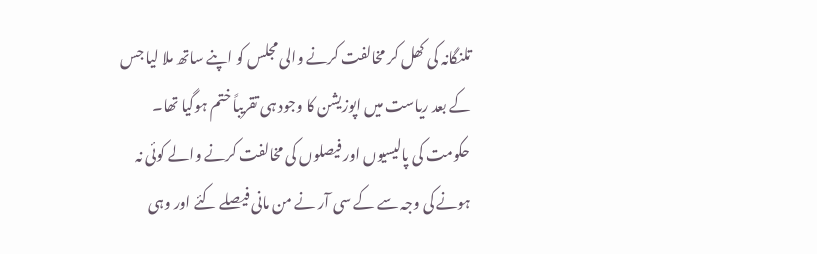تلنگانہ کی کھل کر مخالفت کرنے والی مجلس کو اپنے ساتھ ملا لیا جس کے بعد ریاست میں اپوزیشن کا وجود ہی تقریباً ختم ہوگیا تھا۔ حکومت کی پالیسیوں اور فیصلوں کی مخالفت کرنے والے کوئی نہ ہونے کی وجہ سے کے سی آر نے من مانی فیصلے کئے اور وہی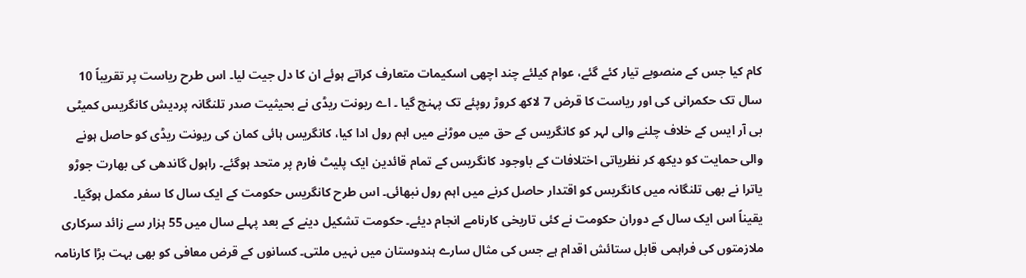کام کیا جس کے منصوبے تیار کئے گئے، عوام کیلئے چند اچھی اسکیمات متعارف کراتے ہوئے ان کا دل جیت لیا۔ اس طرح ریاست پر تقریباً 10 سال تک حکمرانی کی اور ریاست کا قرض 7 لاکھ کروڑ روپئے تک پہنچ گیا ۔ اے ریونت ریڈی نے بحیثیت صدر تلنگانہ پردیش کانگریس کمیٹی بی آر ایس کے خلاف چلنے والی لہر کو کانگریس کے حق میں موڑنے میں اہم رول ادا کیا، کانگریس ہائی کمان کی ریونت ریڈی کو حاصل ہونے والی حمایت کو دیکھ کر نظریاتی اختلافات کے باوجود کانگریس کے تمام قائدین ایک پلیٹ فارم پر متحد ہوگئے۔ راہول گاندھی کی بھارت جوڑو یاترا نے بھی تلنگانہ میں کانگریس کو اقتدار حاصل کرنے میں اہم رول نبھائی۔ اس طرح کانگریس حکومت کے ایک سال کا سفر مکمل ہوگیا۔ یقیناً اس ایک سال کے دوران حکومت نے کئی تاریخی کارنامے انجام دیئے۔ حکومت تشکیل دینے کے بعد پہلے سال میں 55 ہزار سے زائد سرکاری ملازمتوں کی فراہمی قابل ستائش اقدام ہے جس کی مثال سارے ہندوستان میں نہیں ملتی۔ کسانوں کے قرض معافی کو بھی بہت بڑا کارنامہ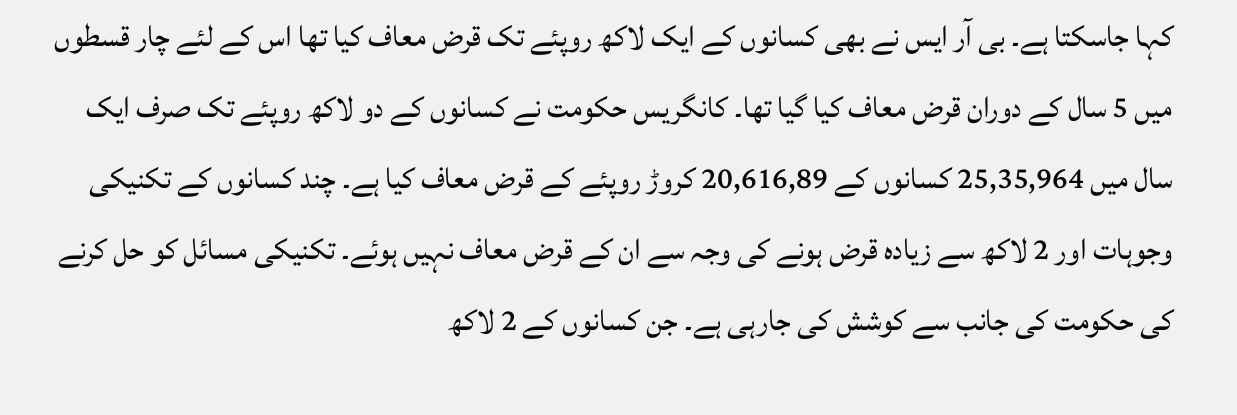کہا جاسکتا ہے۔ بی آر ایس نے بھی کسانوں کے ایک لاکھ روپئے تک قرض معاف کیا تھا اس کے لئے چار قسطوں میں 5 سال کے دوران قرض معاف کیا گیا تھا۔ کانگریس حکومت نے کسانوں کے دو لاکھ روپئے تک صرف ایک سال میں 25,35,964 کسانوں کے 20,616,89 کروڑ روپئے کے قرض معاف کیا ہے۔ چند کسانوں کے تکنیکی وجوہات اور 2 لاکھ سے زیادہ قرض ہونے کی وجہ سے ان کے قرض معاف نہیں ہوئے۔ تکنیکی مسائل کو حل کرنے کی حکومت کی جانب سے کوشش کی جارہی ہے۔ جن کسانوں کے 2 لاکھ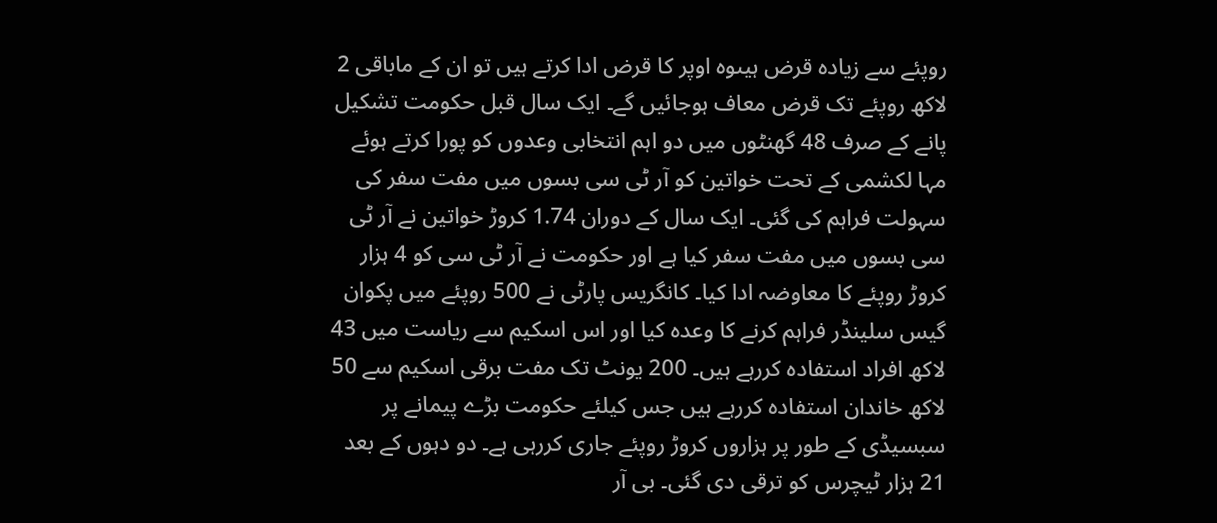روپئے سے زیادہ قرض ہیںوہ اوپر کا قرض ادا کرتے ہیں تو ان کے ماباقی 2 لاکھ روپئے تک قرض معاف ہوجائیں گے۔ ایک سال قبل حکومت تشکیل پانے کے صرف 48 گھنٹوں میں دو اہم انتخابی وعدوں کو پورا کرتے ہوئے مہا لکشمی کے تحت خواتین کو آر ٹی سی بسوں میں مفت سفر کی سہولت فراہم کی گئی۔ ایک سال کے دوران 1.74 کروڑ خواتین نے آر ٹی سی بسوں میں مفت سفر کیا ہے اور حکومت نے آر ٹی سی کو 4 ہزار کروڑ روپئے کا معاوضہ ادا کیا۔ کانگریس پارٹی نے 500 روپئے میں پکوان گیس سلینڈر فراہم کرنے کا وعدہ کیا اور اس اسکیم سے ریاست میں 43 لاکھ افراد استفادہ کررہے ہیں۔ 200 یونٹ تک مفت برقی اسکیم سے 50 لاکھ خاندان استفادہ کررہے ہیں جس کیلئے حکومت بڑے پیمانے پر سبسیڈی کے طور پر ہزاروں کروڑ روپئے جاری کررہی ہے۔ دو دہوں کے بعد 21 ہزار ٹیچرس کو ترقی دی گئی۔ بی آر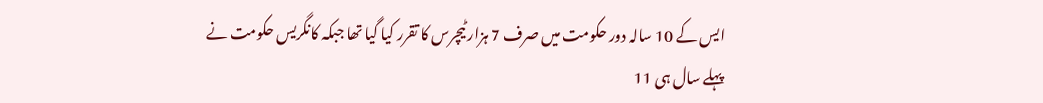ایس کے 10 سالہ دور حکومت میں صرف 7 ہزار ٹیچرس کا تقرر کیا گیا تھا جبکہ کانگریس حکومت نے پہلے سال ہی 11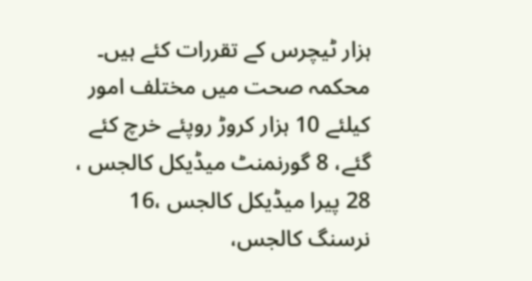ہزار ٹیچرس کے تقررات کئے ہیں۔ محکمہ صحت میں مختلف امور کیلئے 10 ہزار کروڑ روپئے خرچ کئے گئے، 8 گورنمنٹ میڈیکل کالجس ، 28 پیرا میڈیکل کالجس ،16 نرسنگ کالجس،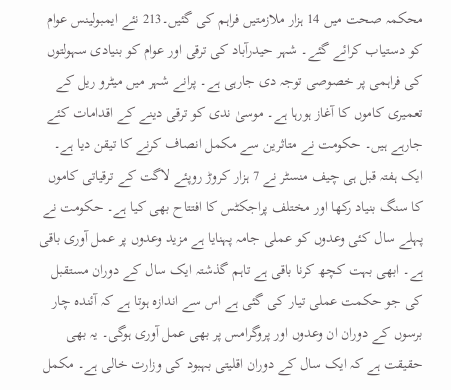محکمہ صحت میں 14 ہزار ملازمتیں فراہم کی گئیں۔213 نئے ایمبولینس عوام کو دستیاب کرائے گئے۔ شہر حیدرآباد کی ترقی اور عوام کو بنیادی سہولتوں کی فراہمی پر خصوصی توجہ دی جارہی ہے۔ پرانے شہر میں میٹرو ریل کے تعمیری کاموں کا آغاز ہورہا ہے۔ موسیٰ ندی کو ترقی دینے کے اقدامات کئے جارہے ہیں۔ حکومت نے متاثرین سے مکمل انصاف کرنے کا تیقن دیا ہے۔ ایک ہفتہ قبل ہی چیف منسٹر نے 7 ہزار کروڑ روپئے لاگت کے ترقیاتی کاموں کا سنگ بنیاد رکھا اور مختلف پراجکٹس کا افتتاح بھی کیا ہے۔ حکومت نے پہلے سال کئی وعدوں کو عملی جامہ پہنایا ہے مزید وعدوں پر عمل آوری باقی ہے۔ ابھی بہت کچھ کرنا باقی ہے تاہم گذشتہ ایک سال کے دوران مستقبل کی جو حکمت عملی تیار کی گئی ہے اس سے اندازہ ہوتا ہے کہ آئندہ چار برسوں کے دوران ان وعدوں اور پروگرامس پر بھی عمل آوری ہوگی۔ یہ بھی حقیقت ہے کہ ایک سال کے دوران اقلیتی بہبود کی وزارت خالی ہے۔ مکمل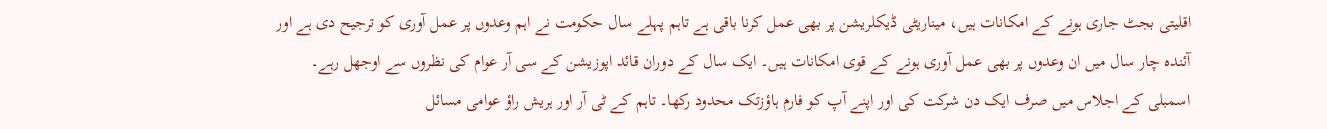اقلیتی بجٹ جاری ہونے کے امکانات ہیں، میناریٹی ڈیکلریشن پر بھی عمل کرنا باقی ہے تاہم پہلے سال حکومت نے اہم وعدوں پر عمل آوری کو ترجیح دی ہے اور آئندہ چار سال میں ان وعدوں پر بھی عمل آوری ہونے کے قوی امکانات ہیں۔ ایک سال کے دوران قائد اپوزیشن کے سی آر عوام کی نظروں سے اوجھل رہے۔ اسمبلی کے اجلاس میں صرف ایک دن شرکت کی اور اپنے آپ کو فارم ہاؤزتک محدود رکھا۔ تاہم کے ٹی آر اور ہریش راؤ عوامی مسائل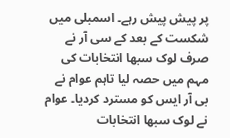پر پیش پیش رہے۔ اسمبلی میں شکست کے بعد کے سی آر نے صرف لوک سبھا انتخابات کی مہم میں حصہ لیا تاہم عوام نے بی آر ایس کو مسترد کردیا۔ عوام نے لوک سبھا انتخابات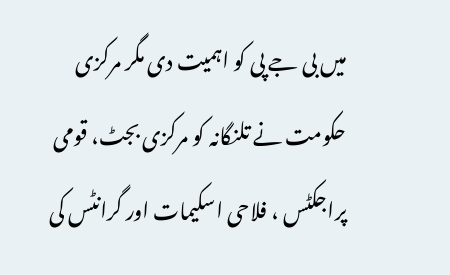میں بی جے پی کو اہمیت دی مگر مرکزی حکومت نے تلنگانہ کو مرکزی بجٹ، قومی پراجکٹس ، فلاحی اسکیمات اور گرانٹس کی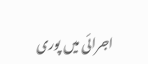اجرائی میں پوری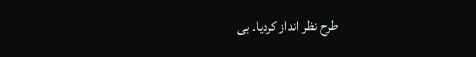طرح نظر انداز کردیا۔ بی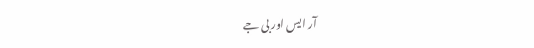آر ایس اور بی جے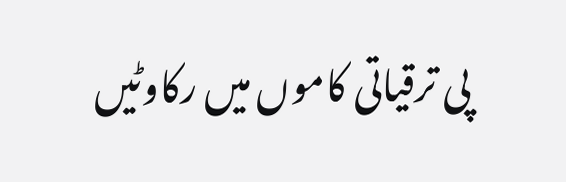پی ترقیاتی کاموں میں رکاوٹیں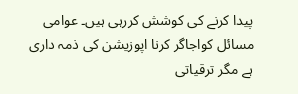پیدا کرنے کی کوشش کررہی ہیں۔ عوامی مسائل کواجاگر کرنا اپوزیشن کی ذمہ داری ہے مگر ترقیاتی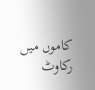کاموں میں رکاوٹ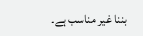بننا غیر مناسب ہے۔